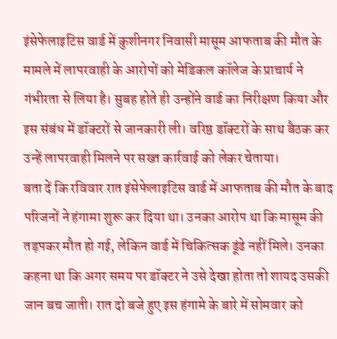इंसेफेलाइटिस वार्ड में कुशीनगर निवासी मासूम आफताब की मौत के मामले में लापरवाही के आरोपों को मेडिकल कॉलेज के प्राचार्य ने गंभीरता से लिया है। सुबह होते ही उन्होंने वार्ड का निरीक्षण किया और इस संबंध में डॉक्टरों से जानकारी ली। वरिष्ठ डॉक्टरों के साथ बैठक कर उन्हें लापरवाही मिलने पर सख्त कार्रवाई को लेकर चेताया।
बता दें कि रविवार रात इंसेफेलाइटिस वार्ड में आफताब की मौत के बाद परिजनों ने हंगामा शुरू कर दिया था। उनका आरोप था कि मासूम की तड़पकर मौत हो गई, लेकिन वार्ड में चिकित्सक ढूंढे नहीं मिले। उनका कहना था कि अगर समय पर डॉक्टर ने उसे देखा होता तो शायद उसकी जान बच जाती। रात दो बजे हुए इस हंगामे के बारे में सोमवार को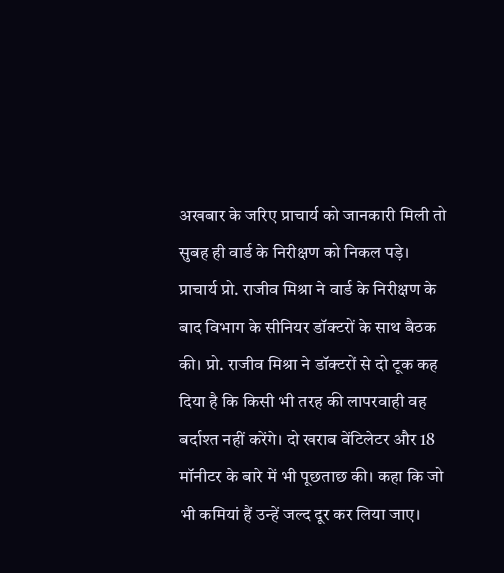अखबार के जरिए प्राचार्य को जानकारी मिली तो सुबह ही वार्ड के निरीक्षण को निकल पड़े। प्राचार्य प्रो. राजीव मिश्रा ने वार्ड के निरीक्षण के बाद विभाग के सीनियर डॉक्टरों के साथ बैठक की। प्रो. राजीव मिश्रा ने डॉक्टरों से दो टूक कह दिया है कि किसी भी तरह की लापरवाही वह बर्दाश्त नहीं करेंगे। दो खराब वेंटिलेटर और 18 मॉनीटर के बारे में भी पूछताछ की। कहा कि जो भी कमियां हैं उन्हें जल्द दूर कर लिया जाए।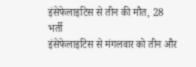इंसेफेलाइटिस से तीन की मौत, 28 भर्ती
इंसेफेलाइटिस से मंगलवार को तीन और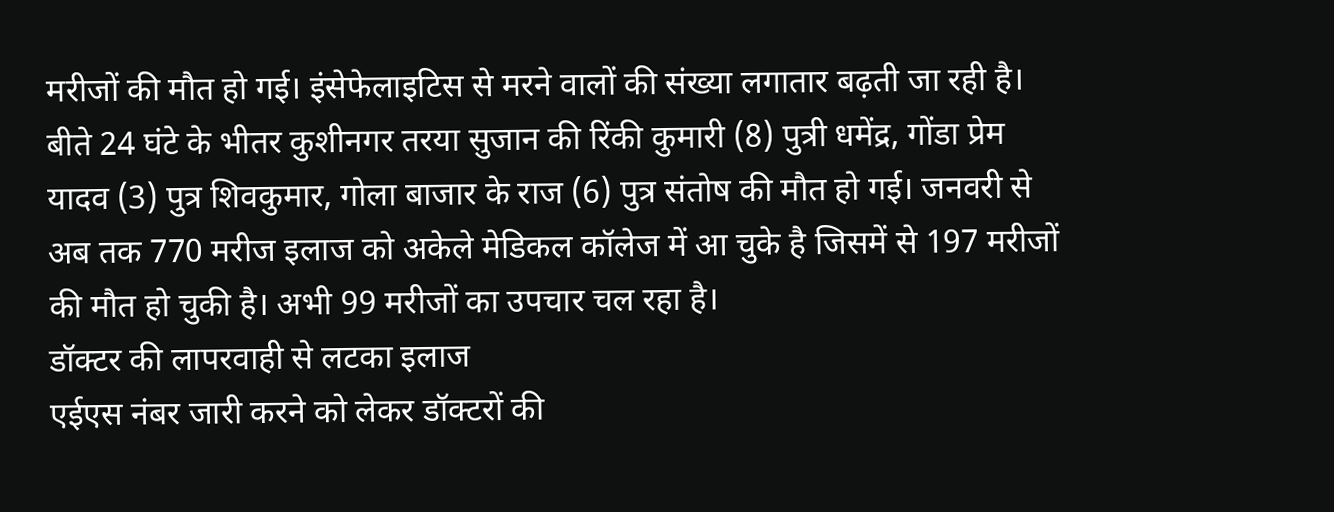मरीजों की मौत हो गई। इंसेफेलाइटिस से मरने वालों की संख्या लगातार बढ़ती जा रही है। बीते 24 घंटे के भीतर कुशीनगर तरया सुजान की रिंकी कुमारी (8) पुत्री धमेंद्र, गोंडा प्रेम यादव (3) पुत्र शिवकुमार, गोला बाजार के राज (6) पुत्र संतोष की मौत हो गई। जनवरी से अब तक 770 मरीज इलाज को अकेले मेडिकल कॉलेज में आ चुके है जिसमें से 197 मरीजों की मौत हो चुकी है। अभी 99 मरीजों का उपचार चल रहा है।
डॉक्टर की लापरवाही से लटका इलाज
एईएस नंबर जारी करने को लेकर डॉक्टरों की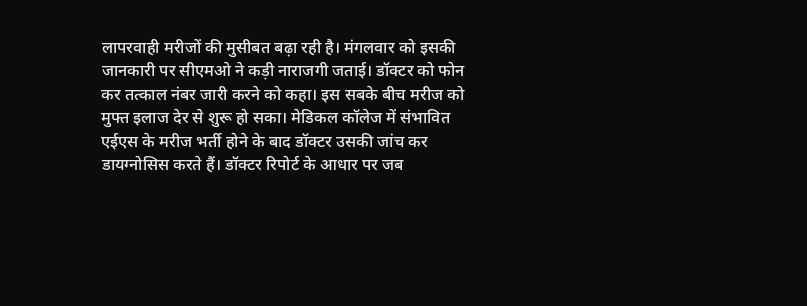लापरवाही मरीजों की मुसीबत बढ़ा रही है। मंगलवार को इसकी जानकारी पर सीएमओ ने कड़ी नाराजगी जताई। डॉक्टर को फोन कर तत्काल नंबर जारी करने को कहा। इस सबके बीच मरीज को मुफ्त इलाज देर से शुरू हो सका। मेडिकल कॉलेज में संभावित एईएस के मरीज भर्ती होने के बाद डॉक्टर उसकी जांच कर डायग्नोसिस करते हैं। डॉक्टर रिपोर्ट के आधार पर जब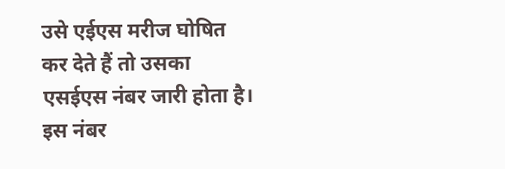उसे एईएस मरीज घोषित कर देते हैं तो उसका एसईएस नंबर जारी होता है। इस नंबर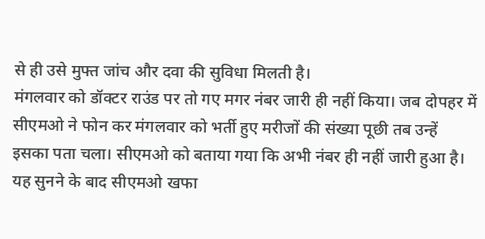से ही उसे मुफ्त जांच और दवा की सुविधा मिलती है।
मंगलवार को डॉक्टर राउंड पर तो गए मगर नंबर जारी ही नहीं किया। जब दोपहर में सीएमओ ने फोन कर मंगलवार को भर्ती हुए मरीजों की संख्या पूछी तब उन्हें इसका पता चला। सीएमओ को बताया गया कि अभी नंबर ही नहीं जारी हुआ है। यह सुनने के बाद सीएमओ खफा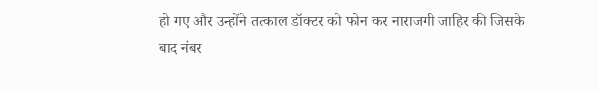हो गए और उन्होंने तत्काल डॉक्टर को फोन कर नाराजगी जाहिर की जिसके बाद नंबर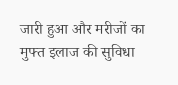जारी हुआ और मरीजों का मुफ्त इलाज की सुविधा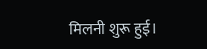मिलनी शुरू हुई।